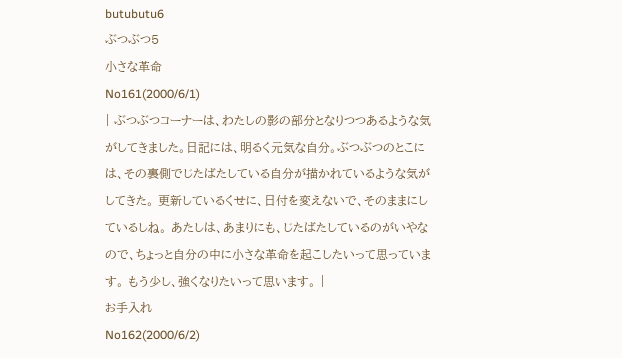butubutu6
ぶつぶつ5
小さな革命
No161(2000/6/1)
| ぶつぶつコーナーは、わたしの影の部分となりつつあるような気がしてきました。日記には、明るく元気な自分。ぶつぶつのとこには、その裏側でじたばたしている自分が描かれているような気がしてきた。 更新しているくせに、日付を変えないで、そのままにしているしね。 あたしは、あまりにも、じたばたしているのがいやなので、ちょっと自分の中に小さな革命を起こしたいって思っています。 もう少し、強くなりたいって思います。 |
お手入れ
No162(2000/6/2)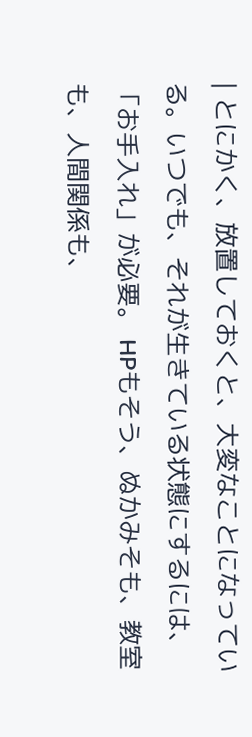| とにかく、放置しておくと、大変なことになっている。いつでも、それが生きている状態にするには、「お手入れ」が必要。 HPもそう、ぬかみそも、教室も、人間関係も、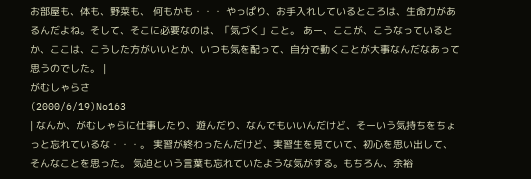お部屋も、体も、野菜も、 何もかも・・・ やっぱり、お手入れしているところは、生命力があるんだよね。そして、そこに必要なのは、「気づく」こと。 あー、ここが、こうなっているとか、ここは、こうした方がいいとか、いつも気を配って、自分で動くことが大事なんだなあって思うのでした。 |
がむしゃらさ
(2000/6/19)No163
| なんか、がむしゃらに仕事したり、遊んだり、なんでもいいんだけど、そーいう気持ちをちょっと忘れているな・・・。 実習が終わったんだけど、実習生を見ていて、初心を思い出して、そんなことを思った。 気迫という言葉も忘れていたような気がする。もちろん、余裕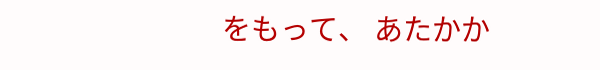をもって、 あたかか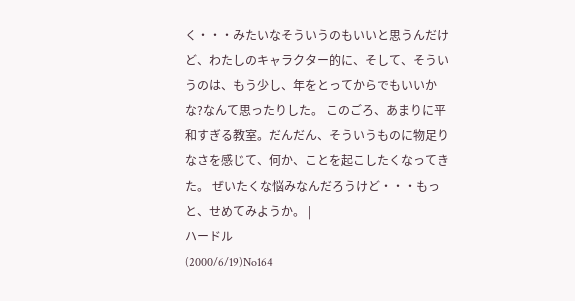く・・・みたいなそういうのもいいと思うんだけど、わたしのキャラクター的に、そして、そういうのは、もう少し、年をとってからでもいいかな?なんて思ったりした。 このごろ、あまりに平和すぎる教室。だんだん、そういうものに物足りなさを感じて、何か、ことを起こしたくなってきた。 ぜいたくな悩みなんだろうけど・・・もっと、せめてみようか。 |
ハードル
(2000/6/19)No164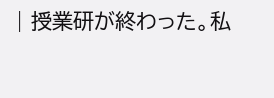| 授業研が終わった。私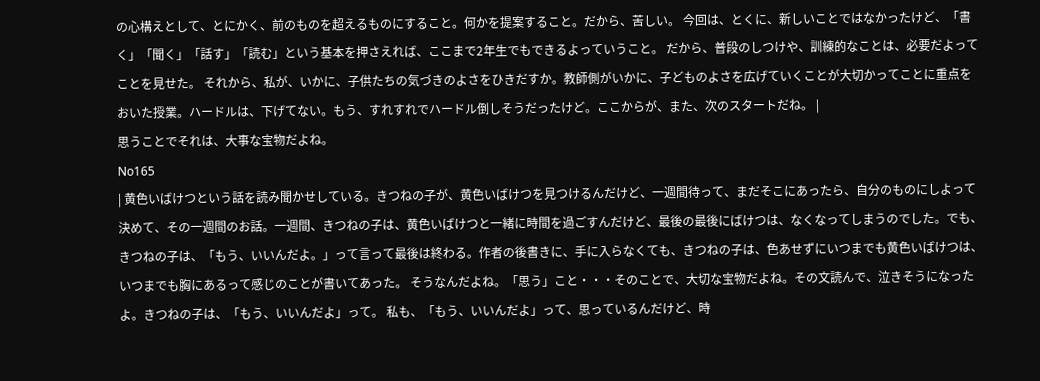の心構えとして、とにかく、前のものを超えるものにすること。何かを提案すること。だから、苦しい。 今回は、とくに、新しいことではなかったけど、「書く」「聞く」「話す」「読む」という基本を押さえれば、ここまで2年生でもできるよっていうこと。 だから、普段のしつけや、訓練的なことは、必要だよってことを見せた。 それから、私が、いかに、子供たちの気づきのよさをひきだすか。教師側がいかに、子どものよさを広げていくことが大切かってことに重点をおいた授業。ハードルは、下げてない。もう、すれすれでハードル倒しそうだったけど。ここからが、また、次のスタートだね。 |
思うことでそれは、大事な宝物だよね。
No165
| 黄色いばけつという話を読み聞かせしている。きつねの子が、黄色いばけつを見つけるんだけど、一週間待って、まだそこにあったら、自分のものにしよって決めて、その一週間のお話。一週間、きつねの子は、黄色いばけつと一緒に時間を過ごすんだけど、最後の最後にばけつは、なくなってしまうのでした。でも、きつねの子は、「もう、いいんだよ。」って言って最後は終わる。作者の後書きに、手に入らなくても、きつねの子は、色あせずにいつまでも黄色いばけつは、いつまでも胸にあるって感じのことが書いてあった。 そうなんだよね。「思う」こと・・・そのことで、大切な宝物だよね。その文読んで、泣きそうになったよ。きつねの子は、「もう、いいんだよ」って。 私も、「もう、いいんだよ」って、思っているんだけど、時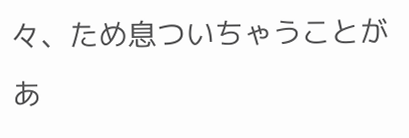々、ため息ついちゃうことがあ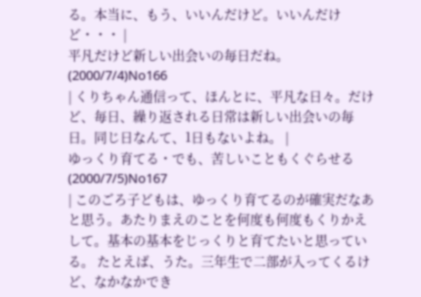る。本当に、もう、いいんだけど。いいんだけど・・・ |
平凡だけど新しい出会いの毎日だね。
(2000/7/4)No166
| くりちゃん通信って、ほんとに、平凡な日々。だけど、毎日、繰り返される日常は新しい出会いの毎日。同じ日なんて、1日もないよね。 |
ゆっくり育てる・でも、苦しいこともくぐらせる
(2000/7/5)No167
| このごろ子どもは、ゆっくり育てるのが確実だなあと思う。あたりまえのことを何度も何度もくりかえして。基本の基本をじっくりと育てたいと思っている。 たとえば、うた。三年生で二部が入ってくるけど、なかなかでき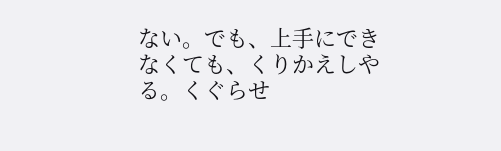ない。でも、上手にできなくても、くりかえしやる。くぐらせ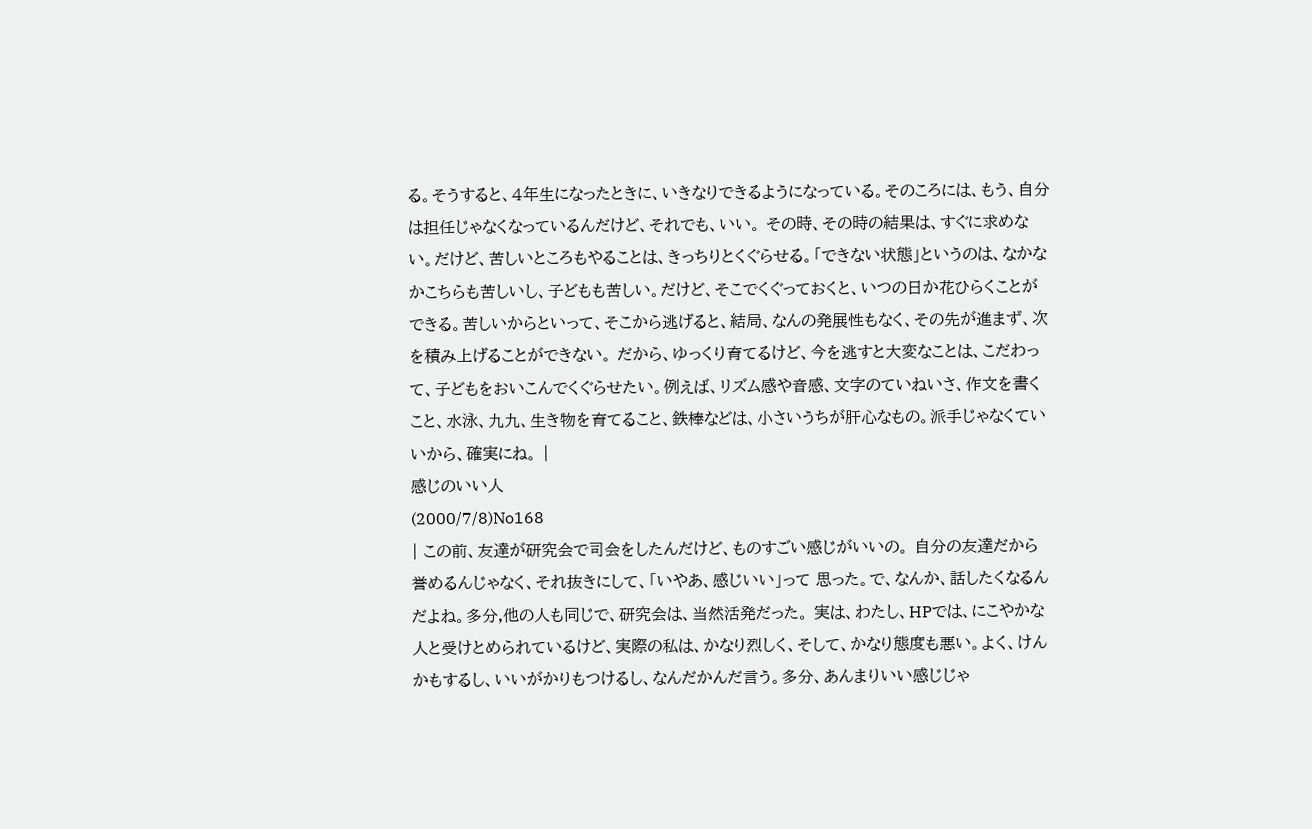る。そうすると、4年生になったときに、いきなりできるようになっている。そのころには、もう、自分は担任じゃなくなっているんだけど、それでも、いい。 その時、その時の結果は、すぐに求めない。だけど、苦しいところもやることは、きっちりとくぐらせる。「できない状態」というのは、なかなかこちらも苦しいし、子どもも苦しい。だけど、そこでくぐっておくと、いつの日か花ひらくことができる。苦しいからといって、そこから逃げると、結局、なんの発展性もなく、その先が進まず、次を積み上げることができない。 だから、ゆっくり育てるけど、今を逃すと大変なことは、こだわって、子どもをおいこんでくぐらせたい。例えば、リズム感や音感、文字のていねいさ、作文を書くこと、水泳、九九、生き物を育てること、鉄棒などは、小さいうちが肝心なもの。派手じゃなくていいから、確実にね。 |
感じのいい人
(2000/7/8)No168
| この前、友達が研究会で司会をしたんだけど、ものすごい感じがいいの。 自分の友達だから誉めるんじゃなく、それ抜きにして、「いやあ、感じいい」って 思った。で、なんか、話したくなるんだよね。多分,他の人も同じで、研究会は、当然活発だった。 実は、わたし、HPでは、にこやかな人と受けとめられているけど、実際の私は、かなり烈しく、そして、かなり態度も悪い。よく、けんかもするし、いいがかりもつけるし、なんだかんだ言う。多分、あんまりいい感じじゃ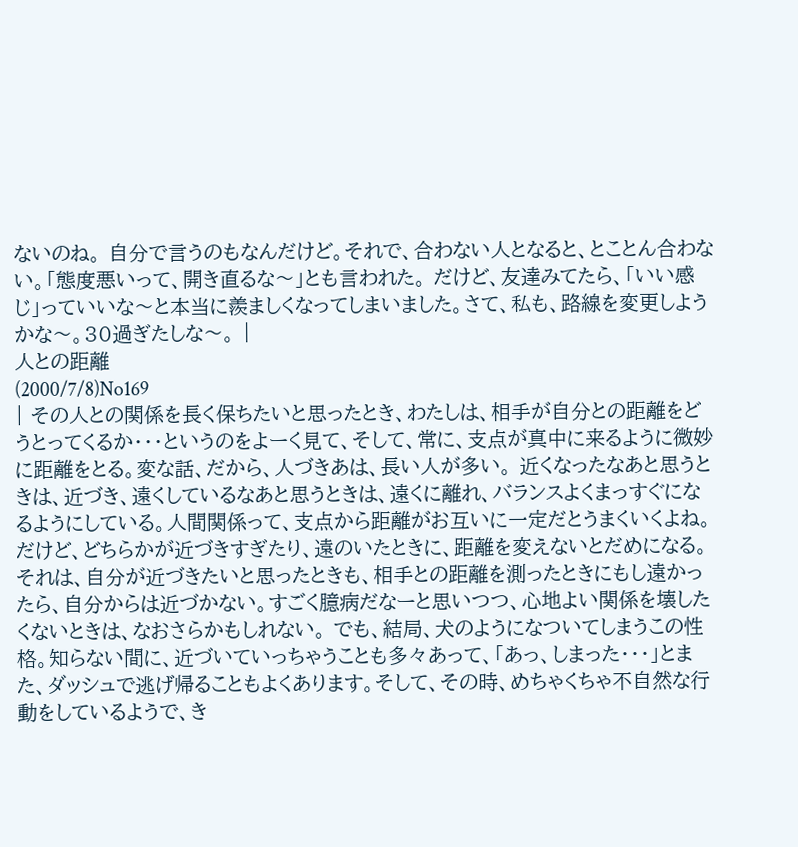ないのね。 自分で言うのもなんだけど。それで、合わない人となると、とことん合わない。「態度悪いって、開き直るな〜」とも言われた。 だけど、友達みてたら、「いい感じ」っていいな〜と本当に羨ましくなってしまいました。さて、私も、路線を変更しようかな〜。30過ぎたしな〜。 |
人との距離
(2000/7/8)No169
| その人との関係を長く保ちたいと思ったとき、わたしは、相手が自分との距離をどうとってくるか・・・というのをよーく見て、そして、常に、支点が真中に来るように微妙に距離をとる。変な話、だから、人づきあは、長い人が多い。 近くなったなあと思うときは、近づき、遠くしているなあと思うときは、遠くに離れ、バランスよくまっすぐになるようにしている。人間関係って、支点から距離がお互いに一定だとうまくいくよね。だけど、どちらかが近づきすぎたり、遠のいたときに、距離を変えないとだめになる。 それは、自分が近づきたいと思ったときも、相手との距離を測ったときにもし遠かったら、自分からは近づかない。すごく臆病だなーと思いつつ、心地よい関係を壊したくないときは、なおさらかもしれない。 でも、結局、犬のようになついてしまうこの性格。知らない間に、近づいていっちゃうことも多々あって、「あっ、しまった・・・」とまた、ダッシュで逃げ帰ることもよくあります。そして、その時、めちゃくちゃ不自然な行動をしているようで、き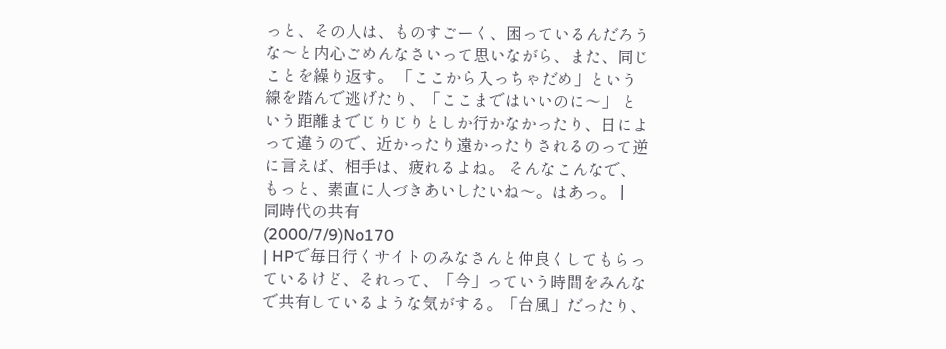っと、その人は、ものすごーく、困っているんだろうな〜と内心ごめんなさいって思いながら、また、同じことを繰り返す。 「ここから入っちゃだめ」という線を踏んで逃げたり、「ここまではいいのに〜」 という距離までじりじりとしか行かなかったり、日によって違うので、近かったり遠かったりされるのって逆に言えば、相手は、疲れるよね。 そんなこんなで、もっと、素直に人づきあいしたいね〜。はあっ。 |
同時代の共有
(2000/7/9)No170
| HPで毎日行くサイトのみなさんと仲良くしてもらっているけど、それって、「今」っていう時間をみんなで共有しているような気がする。「台風」だったり、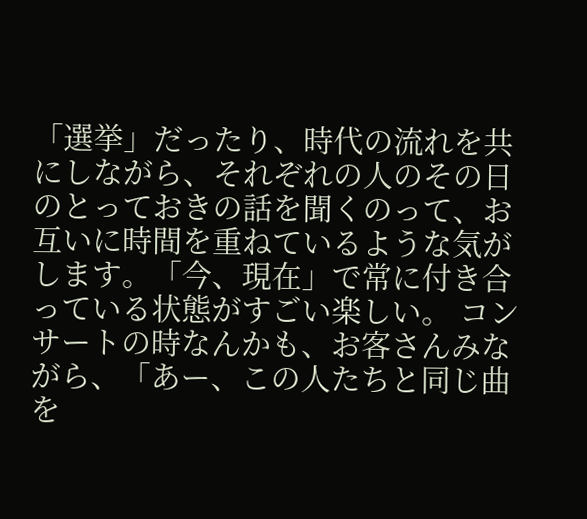「選挙」だったり、時代の流れを共にしながら、それぞれの人のその日のとっておきの話を聞くのって、お互いに時間を重ねているような気がします。「今、現在」で常に付き合っている状態がすごい楽しい。 コンサートの時なんかも、お客さんみながら、「あー、この人たちと同じ曲を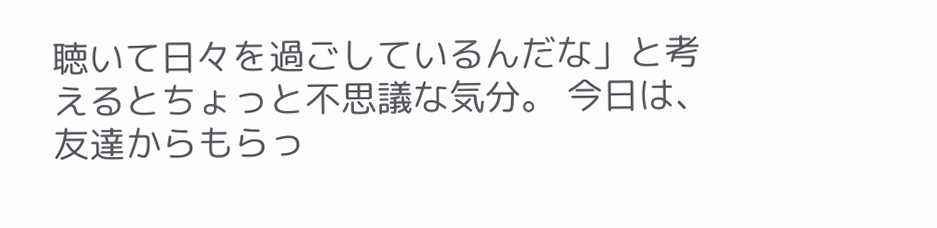聴いて日々を過ごしているんだな」と考えるとちょっと不思議な気分。 今日は、友達からもらっ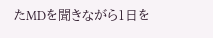たMDを聞きながら1日を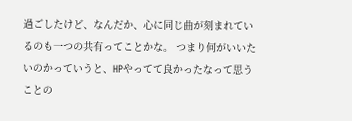過ごしたけど、なんだか、心に同じ曲が刻まれているのも一つの共有ってことかな。 つまり何がいいたいのかっていうと、HPやってて良かったなって思うことの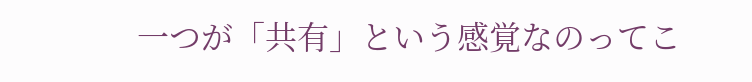一つが「共有」という感覚なのってこ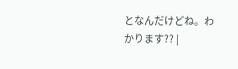となんだけどね。わかります?? |